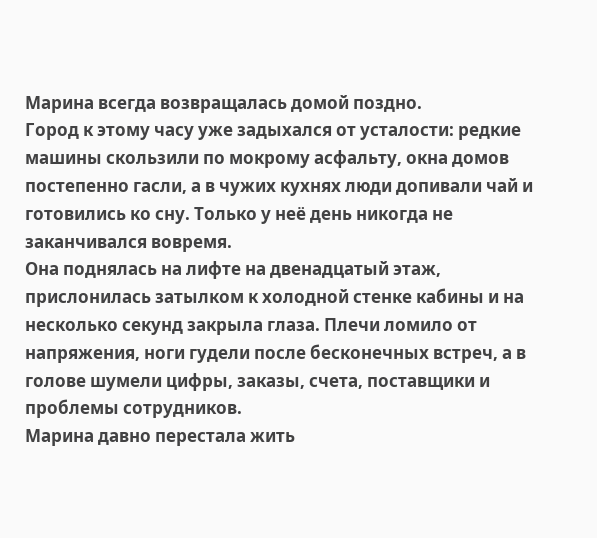Марина всегда возвращалась домой поздно.
Город к этому часу уже задыхался от усталости: редкие машины скользили по мокрому асфальту, окна домов постепенно гасли, а в чужих кухнях люди допивали чай и готовились ко сну. Только у неё день никогда не заканчивался вовремя.
Она поднялась на лифте на двенадцатый этаж, прислонилась затылком к холодной стенке кабины и на несколько секунд закрыла глаза. Плечи ломило от напряжения, ноги гудели после бесконечных встреч, а в голове шумели цифры, заказы, счета, поставщики и проблемы сотрудников.
Марина давно перестала жить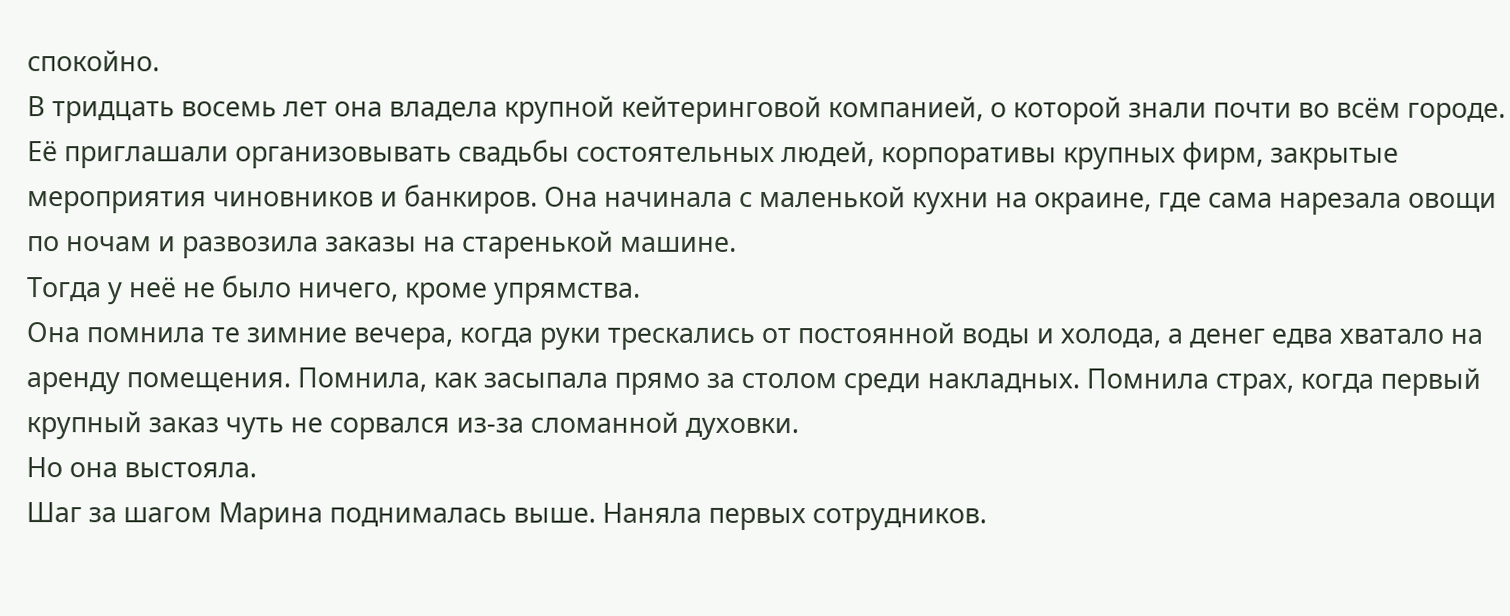спокойно.
В тридцать восемь лет она владела крупной кейтеринговой компанией, о которой знали почти во всём городе. Её приглашали организовывать свадьбы состоятельных людей, корпоративы крупных фирм, закрытые мероприятия чиновников и банкиров. Она начинала с маленькой кухни на окраине, где сама нарезала овощи по ночам и развозила заказы на старенькой машине.
Тогда у неё не было ничего, кроме упрямства.
Она помнила те зимние вечера, когда руки трескались от постоянной воды и холода, а денег едва хватало на аренду помещения. Помнила, как засыпала прямо за столом среди накладных. Помнила страх, когда первый крупный заказ чуть не сорвался из-за сломанной духовки.
Но она выстояла.
Шаг за шагом Марина поднималась выше. Наняла первых сотрудников.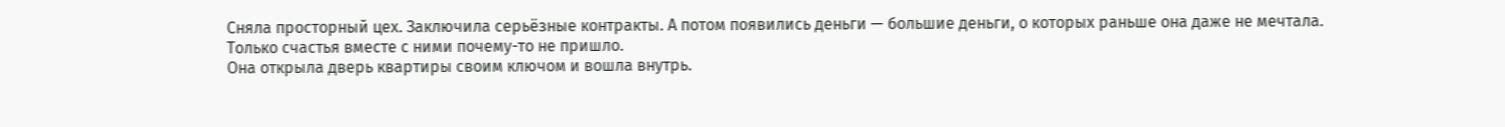Сняла просторный цех. Заключила серьёзные контракты. А потом появились деньги — большие деньги, о которых раньше она даже не мечтала.
Только счастья вместе с ними почему-то не пришло.
Она открыла дверь квартиры своим ключом и вошла внутрь.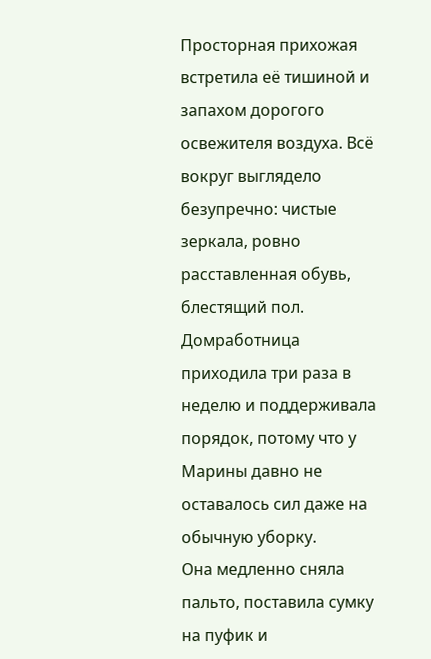Просторная прихожая встретила её тишиной и запахом дорогого освежителя воздуха. Всё вокруг выглядело безупречно: чистые зеркала, ровно расставленная обувь, блестящий пол. Домработница приходила три раза в неделю и поддерживала порядок, потому что у Марины давно не оставалось сил даже на обычную уборку.
Она медленно сняла пальто, поставила сумку на пуфик и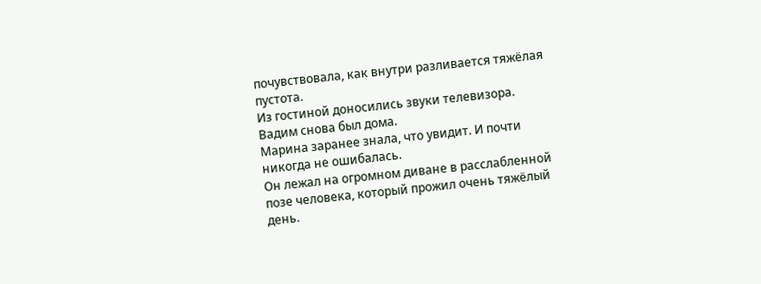почувствовала, как внутри разливается тяжёлая пустота.
Из гостиной доносились звуки телевизора.
Вадим снова был дома.
Марина заранее знала, что увидит. И почти никогда не ошибалась.
Он лежал на огромном диване в расслабленной позе человека, который прожил очень тяжёлый день.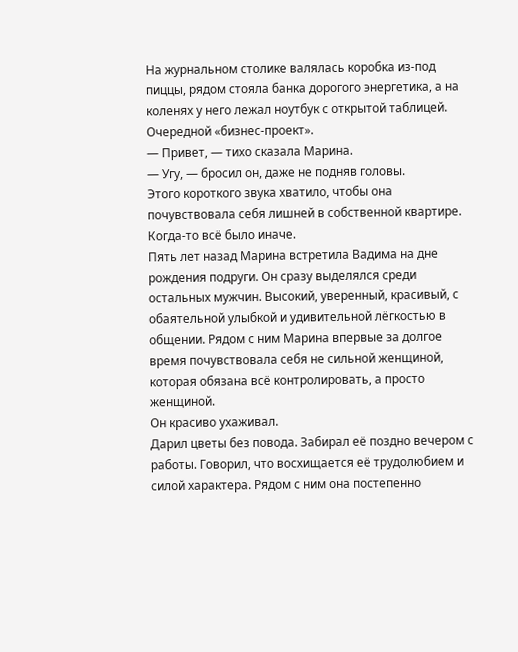На журнальном столике валялась коробка из-под пиццы, рядом стояла банка дорогого энергетика, а на коленях у него лежал ноутбук с открытой таблицей.
Очередной «бизнес-проект».
— Привет, — тихо сказала Марина.
— Угу, — бросил он, даже не подняв головы.
Этого короткого звука хватило, чтобы она почувствовала себя лишней в собственной квартире.
Когда-то всё было иначе.
Пять лет назад Марина встретила Вадима на дне рождения подруги. Он сразу выделялся среди остальных мужчин. Высокий, уверенный, красивый, с обаятельной улыбкой и удивительной лёгкостью в общении. Рядом с ним Марина впервые за долгое время почувствовала себя не сильной женщиной, которая обязана всё контролировать, а просто женщиной.
Он красиво ухаживал.
Дарил цветы без повода. Забирал её поздно вечером с работы. Говорил, что восхищается её трудолюбием и силой характера. Рядом с ним она постепенно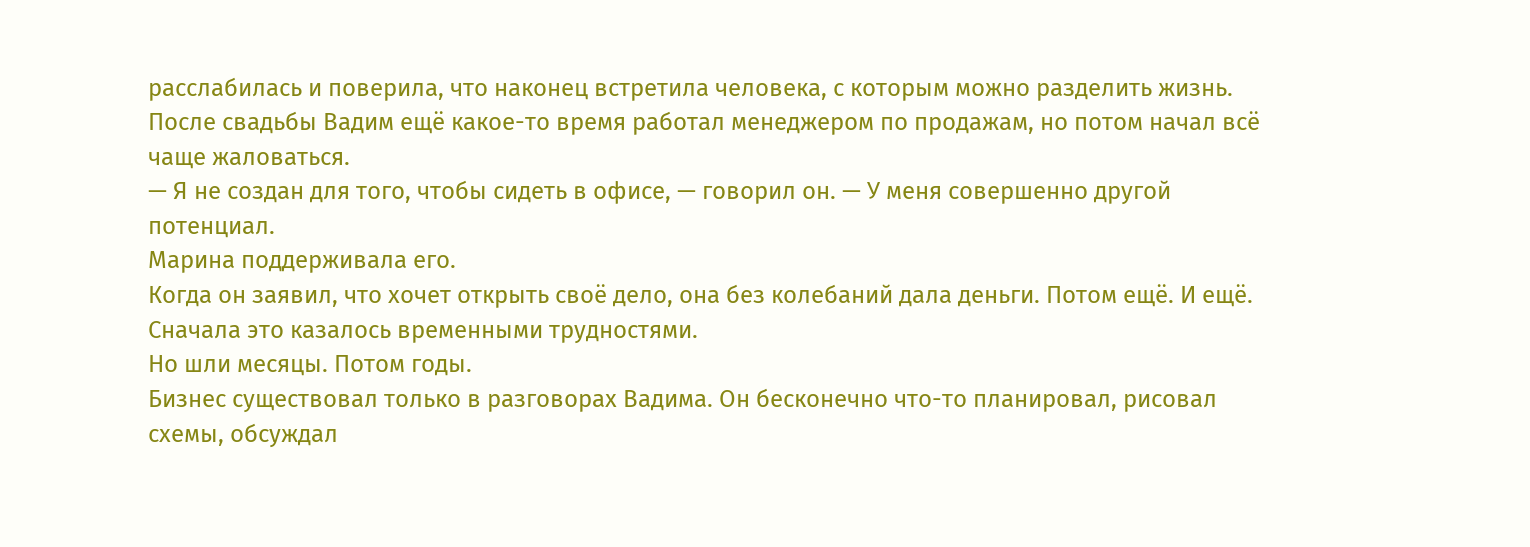расслабилась и поверила, что наконец встретила человека, с которым можно разделить жизнь.
После свадьбы Вадим ещё какое-то время работал менеджером по продажам, но потом начал всё чаще жаловаться.
— Я не создан для того, чтобы сидеть в офисе, — говорил он. — У меня совершенно другой потенциал.
Марина поддерживала его.
Когда он заявил, что хочет открыть своё дело, она без колебаний дала деньги. Потом ещё. И ещё.
Сначала это казалось временными трудностями.
Но шли месяцы. Потом годы.
Бизнес существовал только в разговорах Вадима. Он бесконечно что-то планировал, рисовал схемы, обсуждал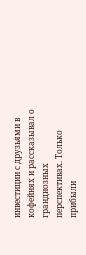инвестиции с друзьями в кофейнях и рассказывал о грандиозных перспективах. Только прибыли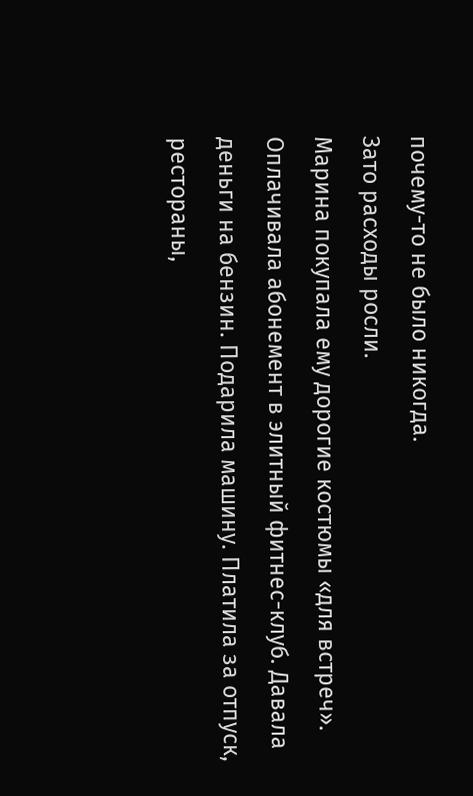почему-то не было никогда.
Зато расходы росли.
Марина покупала ему дорогие костюмы «для встреч». Оплачивала абонемент в элитный фитнес-клуб. Давала деньги на бензин. Подарила машину. Платила за отпуск, рестораны,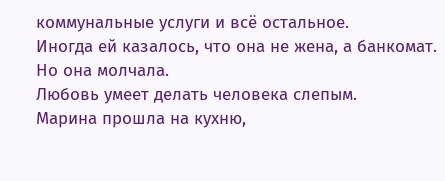коммунальные услуги и всё остальное.
Иногда ей казалось, что она не жена, а банкомат.
Но она молчала.
Любовь умеет делать человека слепым.
Марина прошла на кухню,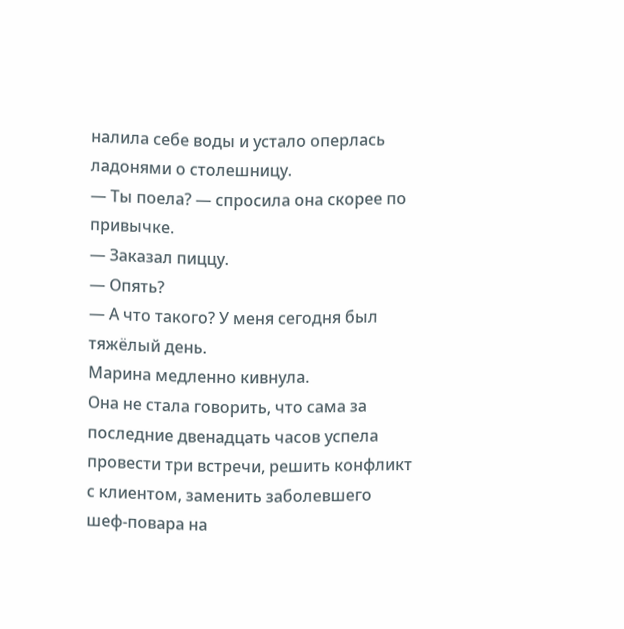налила себе воды и устало оперлась ладонями о столешницу.
— Ты поела? — спросила она скорее по привычке.
— Заказал пиццу.
— Опять?
— А что такого? У меня сегодня был тяжёлый день.
Марина медленно кивнула.
Она не стала говорить, что сама за последние двенадцать часов успела провести три встречи, решить конфликт с клиентом, заменить заболевшего шеф-повара на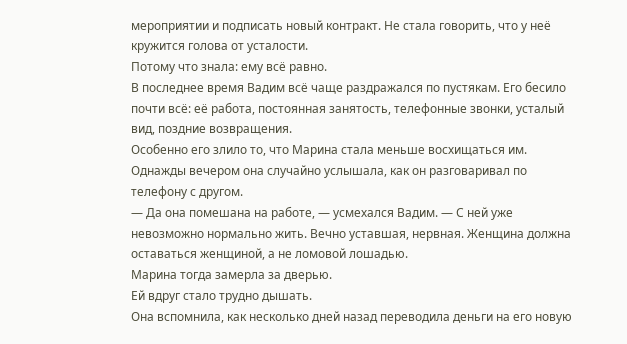мероприятии и подписать новый контракт. Не стала говорить, что у неё кружится голова от усталости.
Потому что знала: ему всё равно.
В последнее время Вадим всё чаще раздражался по пустякам. Его бесило почти всё: её работа, постоянная занятость, телефонные звонки, усталый вид, поздние возвращения.
Особенно его злило то, что Марина стала меньше восхищаться им.
Однажды вечером она случайно услышала, как он разговаривал по телефону с другом.
— Да она помешана на работе, — усмехался Вадим. — С ней уже невозможно нормально жить. Вечно уставшая, нервная. Женщина должна оставаться женщиной, а не ломовой лошадью.
Марина тогда замерла за дверью.
Ей вдруг стало трудно дышать.
Она вспомнила, как несколько дней назад переводила деньги на его новую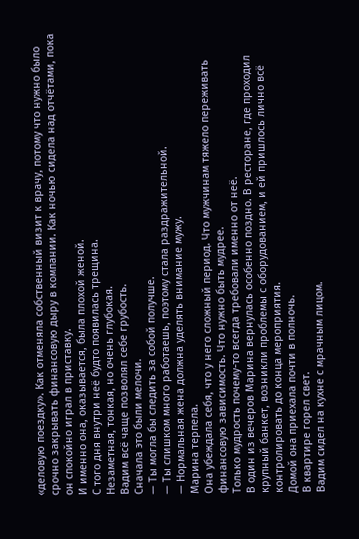«деловую поездку». Как отменяла собственный визит к врачу, потому что нужно было срочно закрывать финансовую дыру в компании. Как ночью сидела над отчётами, пока он спокойно играл в приставку.
И именно она, оказывается, была плохой женой.
С того дня внутри неё будто появилась трещина.
Незаметная, тонкая, но очень глубокая.
Вадим всё чаще позволял себе грубость.
Сначала это были мелочи.
— Ты могла бы следить за собой получше.
— Ты слишком много работаешь, поэтому стала раздражительной.
— Нормальная жена должна уделять внимание мужу.
Марина терпела.
Она убеждала себя, что у него сложный период. Что мужчинам тяжело переживать финансовую зависимость. Что нужно быть мудрее.
Только мудрость почему-то всегда требовали именно от неё.
В один из вечеров Марина вернулась особенно поздно. В ресторане, где проходил крупный банкет, возникли проблемы с оборудованием, и ей пришлось лично всё контролировать до конца мероприятия.
Домой она приехала почти в полночь.
В квартире горел свет.
Вадим сидел на кухне с мрачным лицом.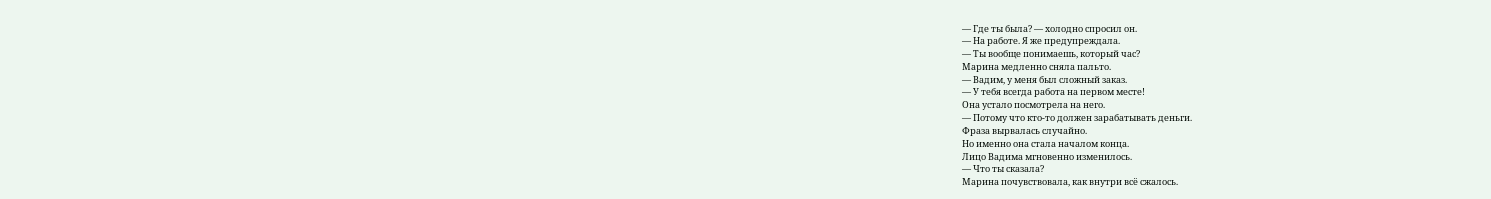— Где ты была? — холодно спросил он.
— На работе. Я же предупреждала.
— Ты вообще понимаешь, который час?
Марина медленно сняла пальто.
— Вадим, у меня был сложный заказ.
— У тебя всегда работа на первом месте!
Она устало посмотрела на него.
— Потому что кто-то должен зарабатывать деньги.
Фраза вырвалась случайно.
Но именно она стала началом конца.
Лицо Вадима мгновенно изменилось.
— Что ты сказала?
Марина почувствовала, как внутри всё сжалось.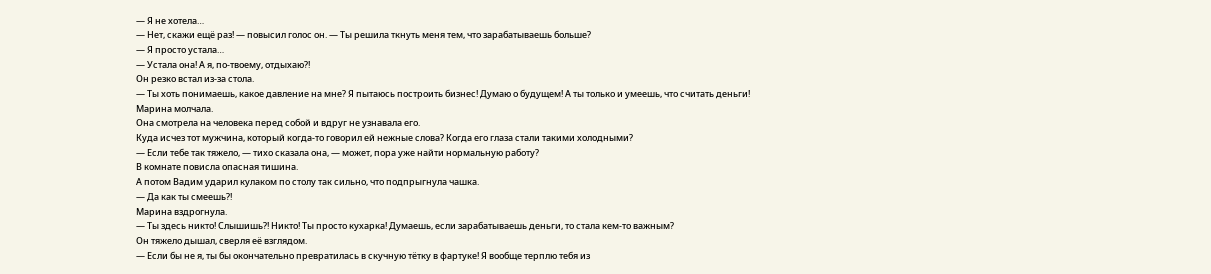— Я не хотела…
— Нет, скажи ещё раз! — повысил голос он. — Ты решила ткнуть меня тем, что зарабатываешь больше?
— Я просто устала…
— Устала она! А я, по-твоему, отдыхаю?!
Он резко встал из-за стола.
— Ты хоть понимаешь, какое давление на мне? Я пытаюсь построить бизнес! Думаю о будущем! А ты только и умеешь, что считать деньги!
Марина молчала.
Она смотрела на человека перед собой и вдруг не узнавала его.
Куда исчез тот мужчина, который когда-то говорил ей нежные слова? Когда его глаза стали такими холодными?
— Если тебе так тяжело, — тихо сказала она, — может, пора уже найти нормальную работу?
В комнате повисла опасная тишина.
А потом Вадим ударил кулаком по столу так сильно, что подпрыгнула чашка.
— Да как ты смеешь?!
Марина вздрогнула.
— Ты здесь никто! Слышишь?! Никто! Ты просто кухарка! Думаешь, если зарабатываешь деньги, то стала кем-то важным?
Он тяжело дышал, сверля её взглядом.
— Если бы не я, ты бы окончательно превратилась в скучную тётку в фартуке! Я вообще терплю тебя из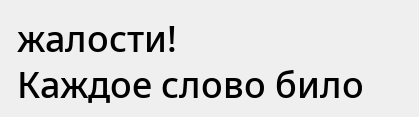жалости!
Каждое слово било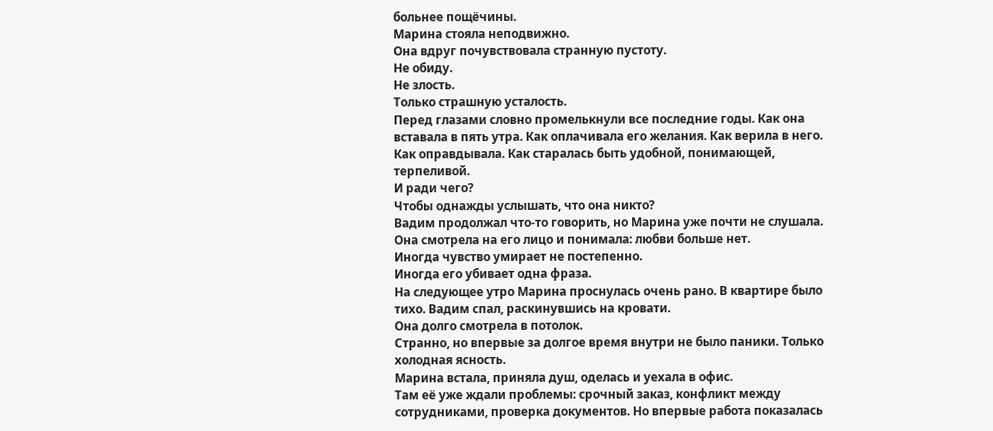больнее пощёчины.
Марина стояла неподвижно.
Она вдруг почувствовала странную пустоту.
Не обиду.
Не злость.
Только страшную усталость.
Перед глазами словно промелькнули все последние годы. Как она вставала в пять утра. Как оплачивала его желания. Как верила в него. Как оправдывала. Как старалась быть удобной, понимающей, терпеливой.
И ради чего?
Чтобы однажды услышать, что она никто?
Вадим продолжал что-то говорить, но Марина уже почти не слушала.
Она смотрела на его лицо и понимала: любви больше нет.
Иногда чувство умирает не постепенно.
Иногда его убивает одна фраза.
На следующее утро Марина проснулась очень рано. В квартире было тихо. Вадим спал, раскинувшись на кровати.
Она долго смотрела в потолок.
Странно, но впервые за долгое время внутри не было паники. Только холодная ясность.
Марина встала, приняла душ, оделась и уехала в офис.
Там её уже ждали проблемы: срочный заказ, конфликт между сотрудниками, проверка документов. Но впервые работа показалась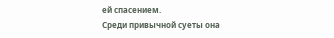ей спасением.
Среди привычной суеты она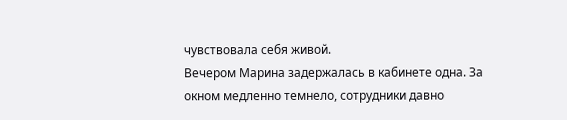чувствовала себя живой.
Вечером Марина задержалась в кабинете одна. За окном медленно темнело, сотрудники давно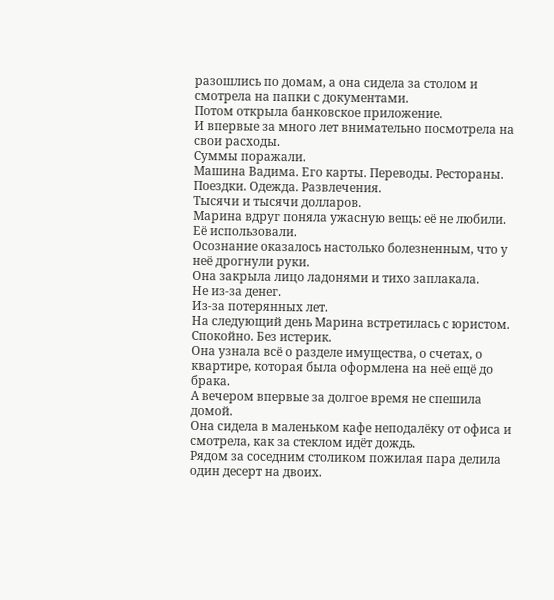разошлись по домам, а она сидела за столом и смотрела на папки с документами.
Потом открыла банковское приложение.
И впервые за много лет внимательно посмотрела на свои расходы.
Суммы поражали.
Машина Вадима. Его карты. Переводы. Рестораны. Поездки. Одежда. Развлечения.
Тысячи и тысячи долларов.
Марина вдруг поняла ужасную вещь: её не любили.
Её использовали.
Осознание оказалось настолько болезненным, что у неё дрогнули руки.
Она закрыла лицо ладонями и тихо заплакала.
Не из-за денег.
Из-за потерянных лет.
На следующий день Марина встретилась с юристом.
Спокойно. Без истерик.
Она узнала всё о разделе имущества, о счетах, о квартире, которая была оформлена на неё ещё до брака.
А вечером впервые за долгое время не спешила домой.
Она сидела в маленьком кафе неподалёку от офиса и смотрела, как за стеклом идёт дождь.
Рядом за соседним столиком пожилая пара делила один десерт на двоих.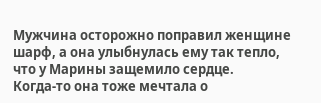Мужчина осторожно поправил женщине шарф, а она улыбнулась ему так тепло, что у Марины защемило сердце.
Когда-то она тоже мечтала о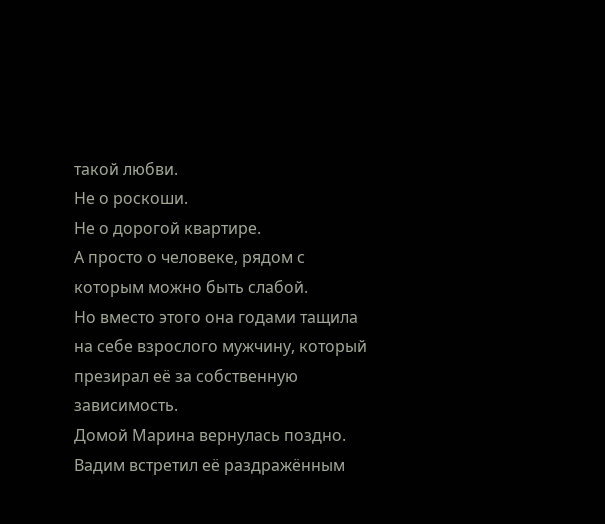такой любви.
Не о роскоши.
Не о дорогой квартире.
А просто о человеке, рядом с которым можно быть слабой.
Но вместо этого она годами тащила на себе взрослого мужчину, который презирал её за собственную зависимость.
Домой Марина вернулась поздно.
Вадим встретил её раздражённым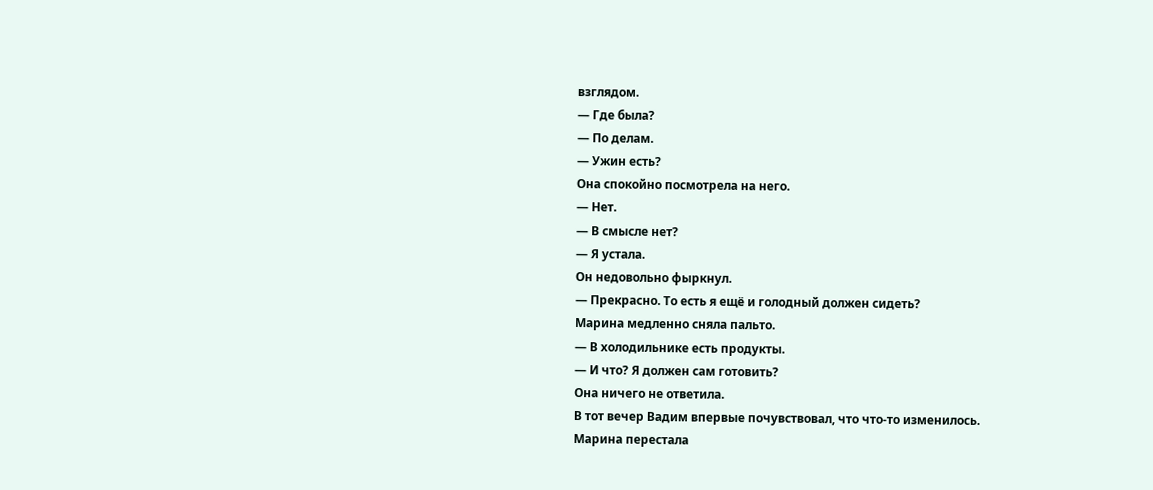взглядом.
— Где была?
— По делам.
— Ужин есть?
Она спокойно посмотрела на него.
— Нет.
— В смысле нет?
— Я устала.
Он недовольно фыркнул.
— Прекрасно. То есть я ещё и голодный должен сидеть?
Марина медленно сняла пальто.
— В холодильнике есть продукты.
— И что? Я должен сам готовить?
Она ничего не ответила.
В тот вечер Вадим впервые почувствовал, что что-то изменилось.
Марина перестала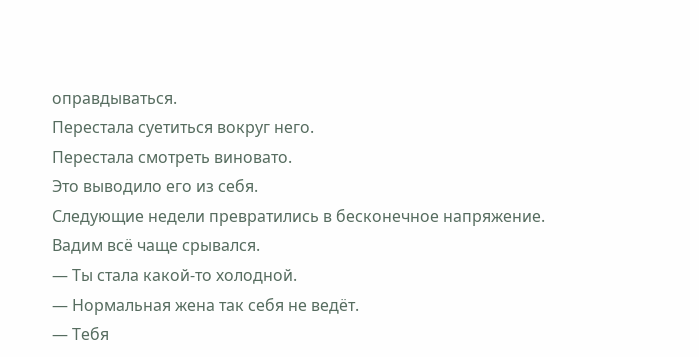оправдываться.
Перестала суетиться вокруг него.
Перестала смотреть виновато.
Это выводило его из себя.
Следующие недели превратились в бесконечное напряжение.
Вадим всё чаще срывался.
— Ты стала какой-то холодной.
— Нормальная жена так себя не ведёт.
— Тебя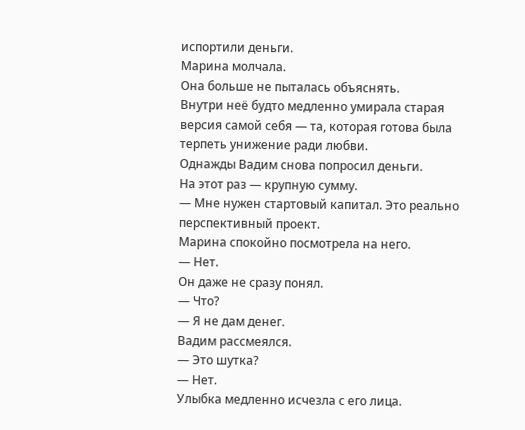испортили деньги.
Марина молчала.
Она больше не пыталась объяснять.
Внутри неё будто медленно умирала старая версия самой себя — та, которая готова была терпеть унижение ради любви.
Однажды Вадим снова попросил деньги.
На этот раз — крупную сумму.
— Мне нужен стартовый капитал. Это реально перспективный проект.
Марина спокойно посмотрела на него.
— Нет.
Он даже не сразу понял.
— Что?
— Я не дам денег.
Вадим рассмеялся.
— Это шутка?
— Нет.
Улыбка медленно исчезла с его лица.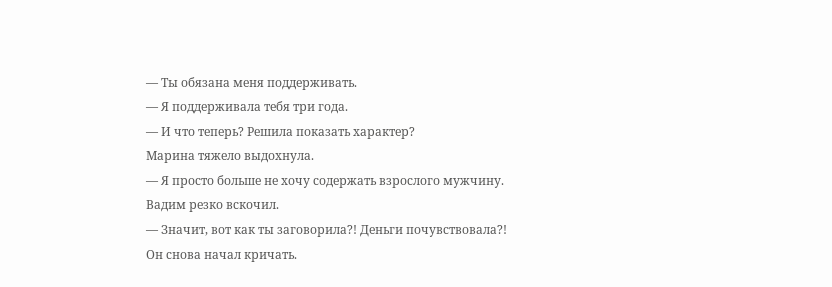— Ты обязана меня поддерживать.
— Я поддерживала тебя три года.
— И что теперь? Решила показать характер?
Марина тяжело выдохнула.
— Я просто больше не хочу содержать взрослого мужчину.
Вадим резко вскочил.
— Значит, вот как ты заговорила?! Деньги почувствовала?!
Он снова начал кричать.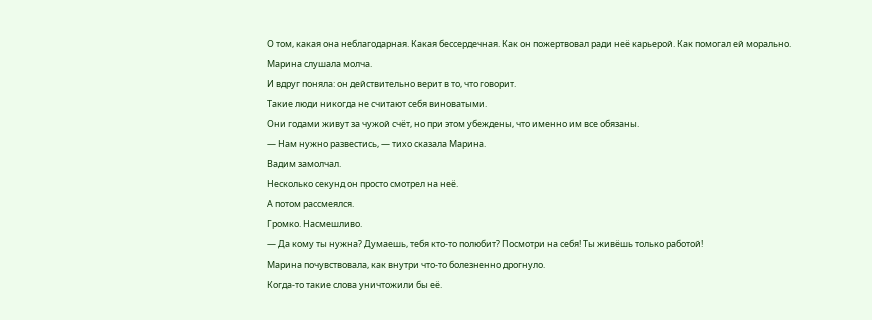О том, какая она неблагодарная. Какая бессердечная. Как он пожертвовал ради неё карьерой. Как помогал ей морально.
Марина слушала молча.
И вдруг поняла: он действительно верит в то, что говорит.
Такие люди никогда не считают себя виноватыми.
Они годами живут за чужой счёт, но при этом убеждены, что именно им все обязаны.
— Нам нужно развестись, — тихо сказала Марина.
Вадим замолчал.
Несколько секунд он просто смотрел на неё.
А потом рассмеялся.
Громко. Насмешливо.
— Да кому ты нужна? Думаешь, тебя кто-то полюбит? Посмотри на себя! Ты живёшь только работой!
Марина почувствовала, как внутри что-то болезненно дрогнуло.
Когда-то такие слова уничтожили бы её.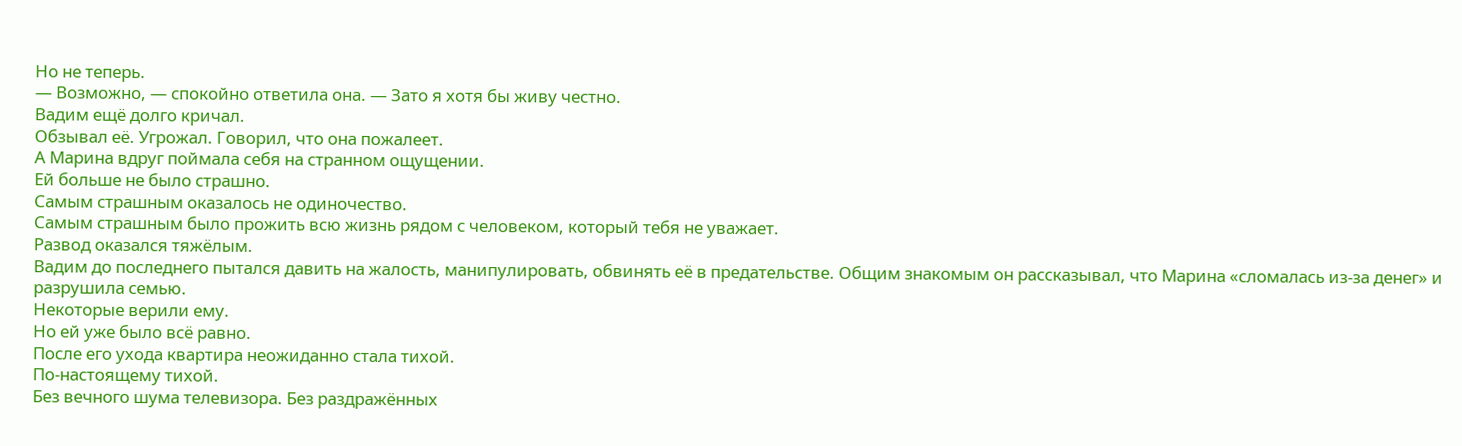Но не теперь.
— Возможно, — спокойно ответила она. — Зато я хотя бы живу честно.
Вадим ещё долго кричал.
Обзывал её. Угрожал. Говорил, что она пожалеет.
А Марина вдруг поймала себя на странном ощущении.
Ей больше не было страшно.
Самым страшным оказалось не одиночество.
Самым страшным было прожить всю жизнь рядом с человеком, который тебя не уважает.
Развод оказался тяжёлым.
Вадим до последнего пытался давить на жалость, манипулировать, обвинять её в предательстве. Общим знакомым он рассказывал, что Марина «сломалась из-за денег» и разрушила семью.
Некоторые верили ему.
Но ей уже было всё равно.
После его ухода квартира неожиданно стала тихой.
По-настоящему тихой.
Без вечного шума телевизора. Без раздражённых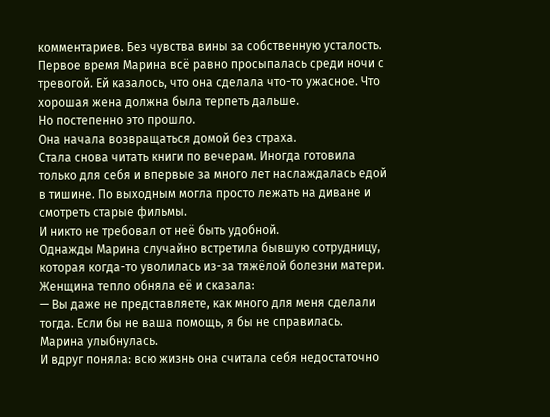комментариев. Без чувства вины за собственную усталость.
Первое время Марина всё равно просыпалась среди ночи с тревогой. Ей казалось, что она сделала что-то ужасное. Что хорошая жена должна была терпеть дальше.
Но постепенно это прошло.
Она начала возвращаться домой без страха.
Стала снова читать книги по вечерам. Иногда готовила только для себя и впервые за много лет наслаждалась едой в тишине. По выходным могла просто лежать на диване и смотреть старые фильмы.
И никто не требовал от неё быть удобной.
Однажды Марина случайно встретила бывшую сотрудницу, которая когда-то уволилась из-за тяжёлой болезни матери.
Женщина тепло обняла её и сказала:
— Вы даже не представляете, как много для меня сделали тогда. Если бы не ваша помощь, я бы не справилась.
Марина улыбнулась.
И вдруг поняла: всю жизнь она считала себя недостаточно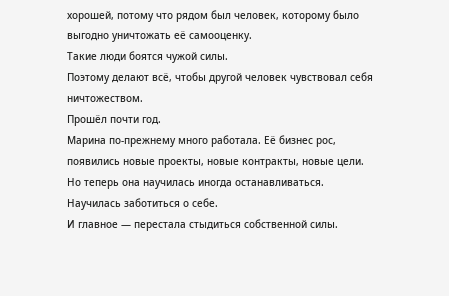хорошей, потому что рядом был человек, которому было выгодно уничтожать её самооценку.
Такие люди боятся чужой силы.
Поэтому делают всё, чтобы другой человек чувствовал себя ничтожеством.
Прошёл почти год.
Марина по-прежнему много работала. Её бизнес рос, появились новые проекты, новые контракты, новые цели. Но теперь она научилась иногда останавливаться.
Научилась заботиться о себе.
И главное — перестала стыдиться собственной силы.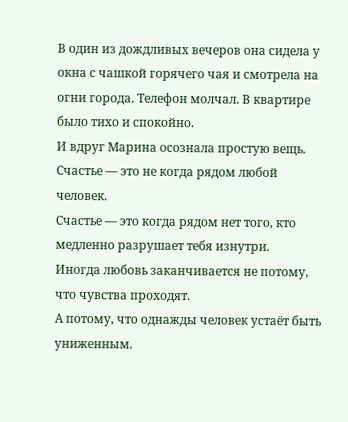В один из дождливых вечеров она сидела у окна с чашкой горячего чая и смотрела на огни города. Телефон молчал. В квартире было тихо и спокойно.
И вдруг Марина осознала простую вещь.
Счастье — это не когда рядом любой человек.
Счастье — это когда рядом нет того, кто медленно разрушает тебя изнутри.
Иногда любовь заканчивается не потому, что чувства проходят.
А потому, что однажды человек устаёт быть униженным.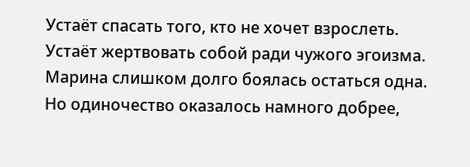Устаёт спасать того, кто не хочет взрослеть.
Устаёт жертвовать собой ради чужого эгоизма.
Марина слишком долго боялась остаться одна.
Но одиночество оказалось намного добрее,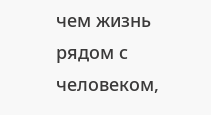чем жизнь рядом с человеком,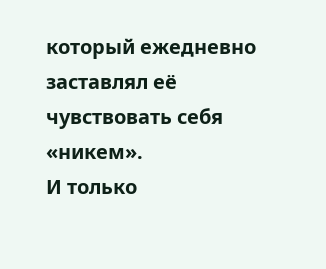который ежедневно заставлял её чувствовать себя «никем».
И только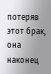потеряв этот брак, она наконец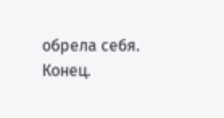обрела себя.
Конец.